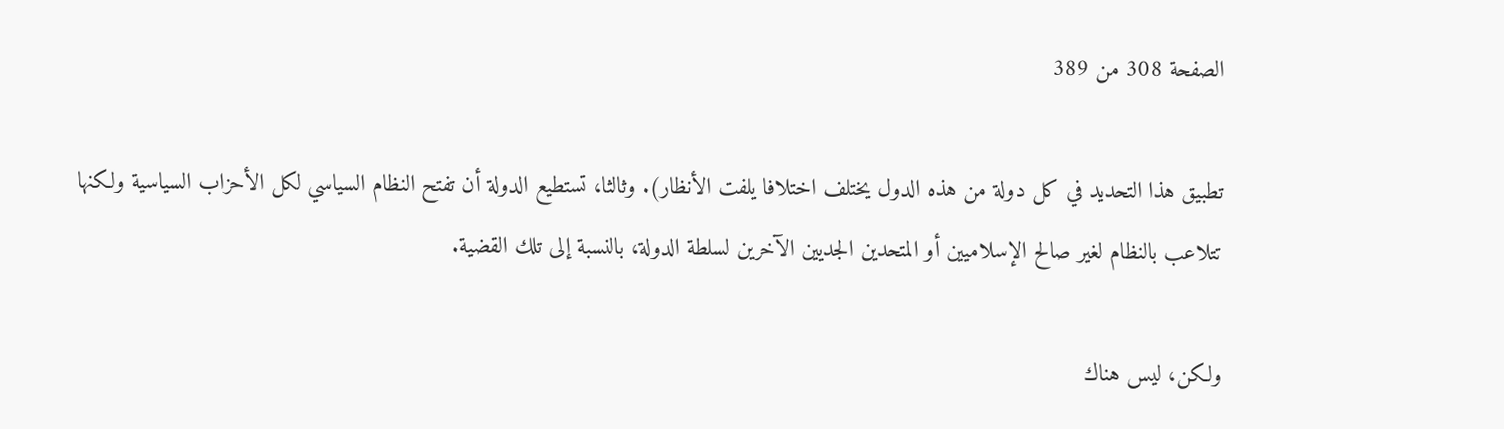الصفحة 308 من 389

تطبيق هذا التحديد في كل دولة من هذه الدول يختلف اختلافا يلفت الأنظار). وثالثا، تستطيع الدولة أن تفتح النظام السياسي لكل الأحزاب السياسية ولكنها تتلاعب بالنظام لغير صالح الإسلاميين أو المتحدين الجديين الآخرين لسلطة الدولة، بالنسبة إلى تلك القضية.

ولكن، ليس هناك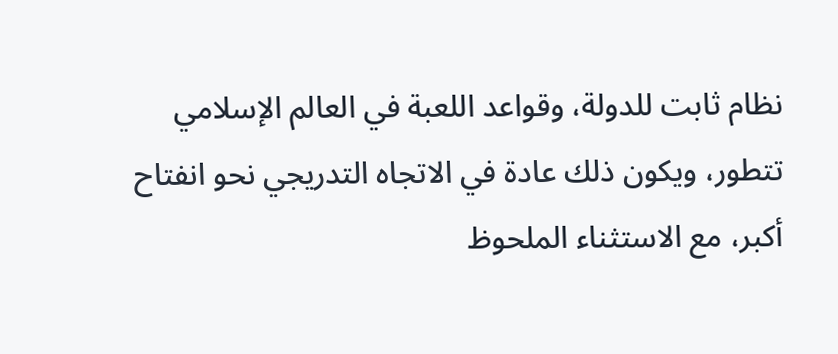نظام ثابت للدولة، وقواعد اللعبة في العالم الإسلامي تتطور، ويكون ذلك عادة في الاتجاه التدريجي نحو انفتاح أكبر، مع الاستثناء الملحوظ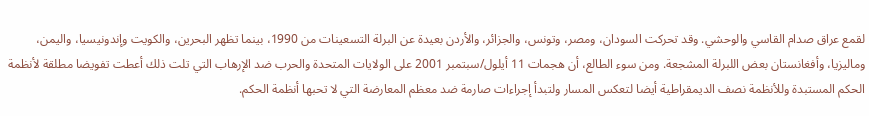لقمع عراق صدام القاسي والوحشي. وقد تحركت السودان، ومصر، وتونس، والجزائر، والأردن بعيدة عن البرلة التسعينات من 1990، بينما تظهر البحرين، والكويت وإندونيسيا، واليمن، وماليزيا، وأفغانستان بعض اللبرلة المشجعة. ومن سوء الطالع، أن هجمات 11 أيلول/سبتمبر 2001 على الولايات المتحدة والحرب ضد الإرهاب التي تلت ذلك أعطت تفويضا مطلقة لأنظمة الحكم المستبدة وللأنظمة نصف الديمقراطية أيضا لتعكس المسار ولتبدأ إجراءات صارمة ضد معظم المعارضة التي لا تحبها أنظمة الحكم.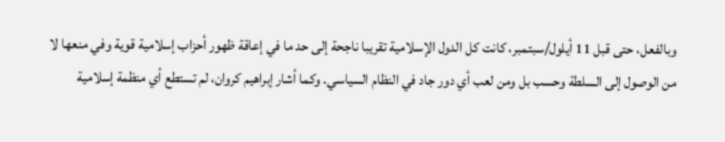وبالفعل، حتى قبل 11 أيلول/سبتمبر، كانت كل الدول الإسلامية تقريبا ناجحة إلى حد ما في إعاقة ظهور أحزاب إسلامية قوية وفي منعها لا من الوصول إلى السلطة وحسب بل ومن لعب أي دور جاد في النظام السياسي. وكما أشار إبراهيم کروان، لم تستطع أي منظمة إسلامية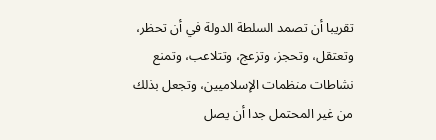تقريبا أن تصمد السلطة الدولة في أن تحظر، وتعتقل، وتحجز، وتزعج، وتتلاعب، وتمنع نشاطات منظمات الإسلاميين، وتجعل بذلك من غير المحتمل جدا أن يصل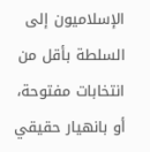الإسلاميون إلى السلطة بأقل من انتخابات مفتوحة، أو بانهيار حقيقي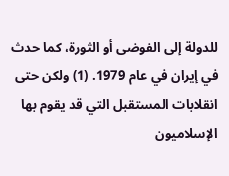للدولة إلى الفوضى أو الثورة، كما حدث في إيران في عام 1979. (1) ولكن حتى انقلابات المستقبل التي قد يقوم بها الإسلاميون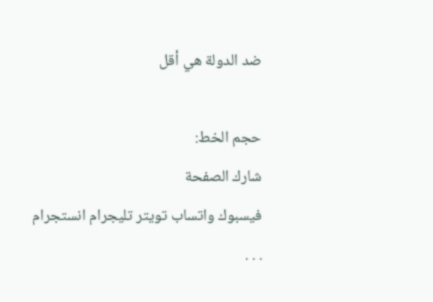ضد الدولة هي أقل

حجم الخط:
شارك الصفحة
فيسبوك واتساب تويتر تليجرام انستجرام
. . .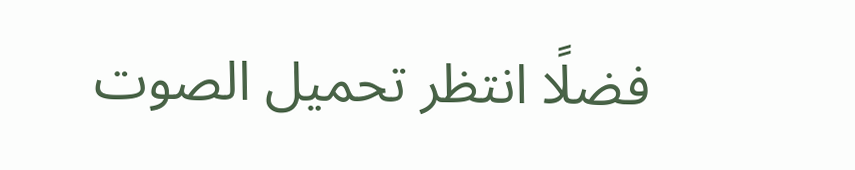فضلًا انتظر تحميل الصوت